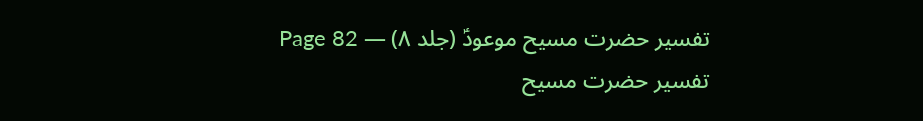تفسیر حضرت مسیح موعودؑ (جلد ۸) — Page 82
تفسیر حضرت مسیح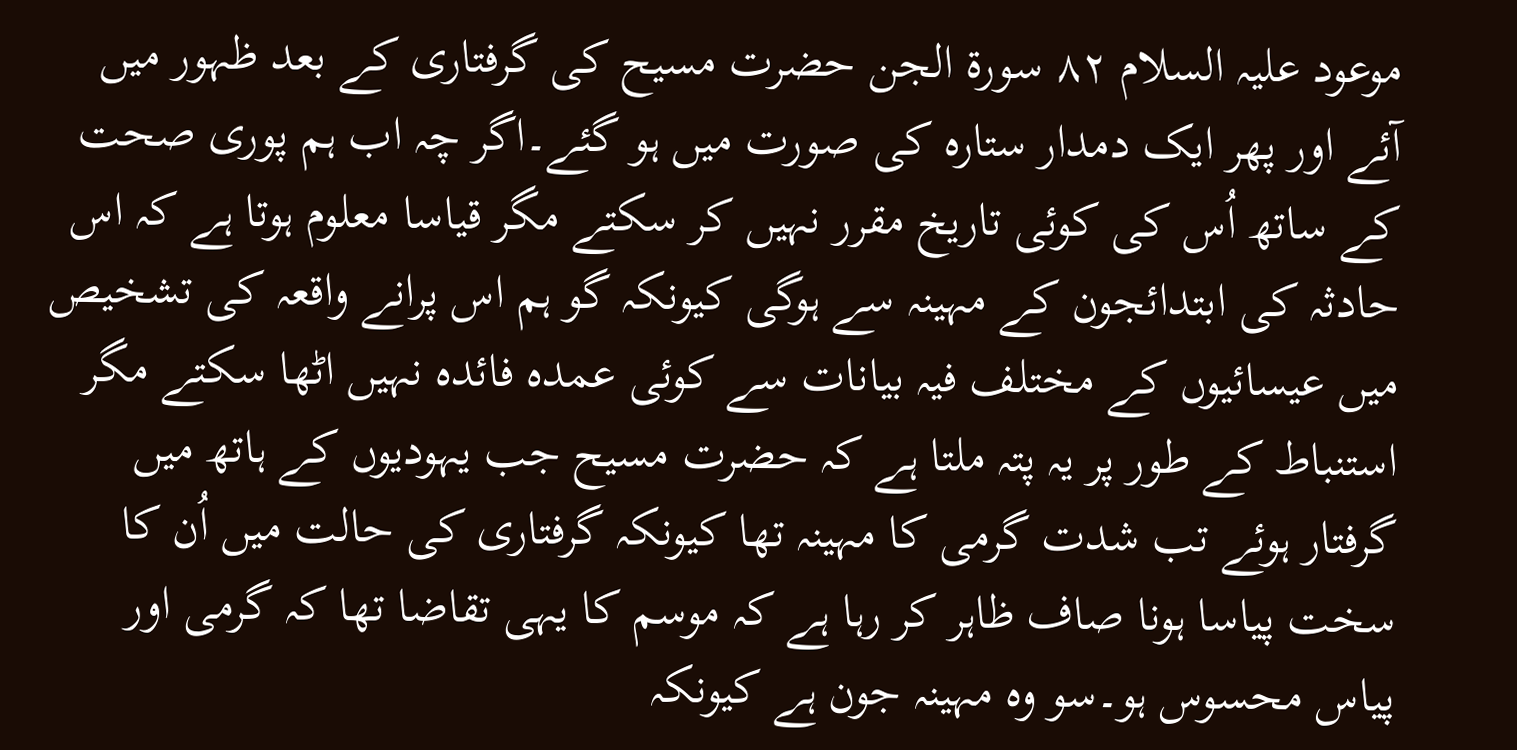موعود علیہ السلام ۸۲ سورة الجن حضرت مسیح کی گرفتاری کے بعد ظہور میں آئے اور پھر ایک دمدار ستارہ کی صورت میں ہو گئے۔اگر چہ اب ہم پوری صحت کے ساتھ اُس کی کوئی تاریخ مقرر نہیں کر سکتے مگر قیاسا معلوم ہوتا ہے کہ اس حادثہ کی ابتدائجون کے مہینہ سے ہوگی کیونکہ گو ہم اس پرانے واقعہ کی تشخیص میں عیسائیوں کے مختلف فیہ بیانات سے کوئی عمدہ فائدہ نہیں اٹھا سکتے مگر استنباط کے طور پر یہ پتہ ملتا ہے کہ حضرت مسیح جب یہودیوں کے ہاتھ میں گرفتار ہوئے تب شدت گرمی کا مہینہ تھا کیونکہ گرفتاری کی حالت میں اُن کا سخت پیاسا ہونا صاف ظاہر کر رہا ہے کہ موسم کا یہی تقاضا تھا کہ گرمی اور پیاس محسوس ہو۔سو وہ مہینہ جون ہے کیونکہ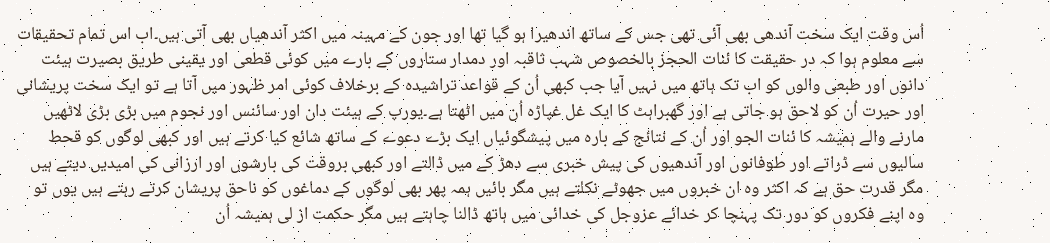اُس وقت ایک سخت آندھی بھی آئی تھی جس کے ساتھ اندھیرا ہو گیا تھا اور جون کے مہینہ میں اکثر آندھیاں بھی آتی ہیں۔اب اس تمام تحقیقات سے معلوم ہوا کہ در حقیقت کا ئنات الحجز بالخصوص شہب ثاقبہ اور دمدار ستاروں کے بارے میں کوئی قطعی اور یقینی طریق بصیرت ہیئت دانوں اور طبعی والوں کو اب تک ہاتھ میں نہیں آیا جب کبھی اُن کے قواعد تراشیدہ کے برخلاف کوئی امر ظہور میں آتا ہے تو ایک سخت پریشانی اور حیرت اُن کو لاحق ہو جاتی ہے اور گھبراہٹ کا ایک غل غپاڑہ اُن میں اٹھتا ہے۔یورپ کے ہیئت دان اور سائنس اور نجوم میں بڑی بڑی لاٹھیں مارنے والے ہمیشہ کا ئنات الجو اور اُن کے نتائج کے بارہ میں پیشگوئیاں ایک بڑے دعوے کے ساتھ شائع کیا کرتے ہیں اور کبھی لوگوں کو قحط سالیوں سے ڈراتے اور طوفانوں اور آندھیوں کی پیش خبری سے دھڑ کے میں ڈالتے اور کبھی بروقت کی بارشوں اور ارزانی کی امیدیں دیتے ہیں مگر قدرت حق ہے کہ اکثر وہ ان خبروں میں جھوٹے نکلتے ہیں مگر بائیں ہمہ پھر بھی لوگوں کے دماغوں کو ناحق پریشان کرتے رہتے ہیں یوں تو وہ اپنے فکروں کو دور تک پہنچا کر خدائے عزوجل کی خدائی میں ہاتھ ڈالنا چاہتے ہیں مگر حکمت از لی ہمیشہ اُن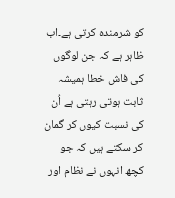کو شرمندہ کرتی ہے۔اب ظاہر ہے کہ جن لوگوں کی فاش خطا ہمیشہ ثابت ہوتی رہتی ہے اُن کی نسبت کیوں کر گمان کر سکتے ہیں کہ جو کچھ انہوں نے نظام اور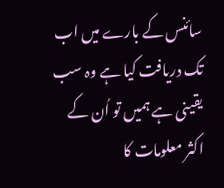سائنس کے بارے میں اب تک دریافت کیا ہے وہ سب یقینی ہے ہمیں تو اُن کے اکثر معلومات کا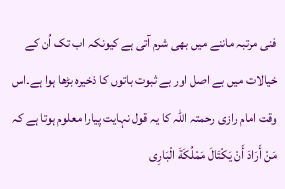فنی مرتبہ ماننے میں بھی شرم آتی ہے کیونکہ اب تک اُن کے خیالات میں بے اصل اور بے ثبوت باتوں کا ذخیرہ بڑھا ہوا ہے۔اس وقت امام رازی رحمتہ اللہ کا یہ قول نہایت پیارا معلوم ہوتا ہے کہ مَنْ أَرَادَ أَنْ يَكْتَالَ مَمْلُكَةَ الْبَارِى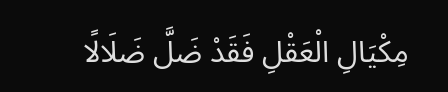مِكْيَالِ الْعَقْلِ فَقَدْ ضَلَّ ضَلَالًا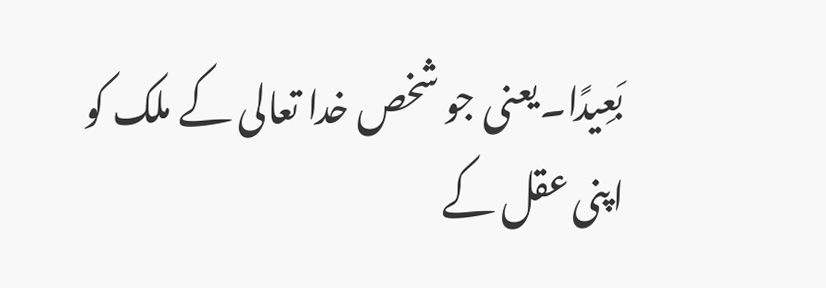بَعِيدًا۔یعنی جو شخص خدا تعالی کے ملک کو اپنی عقل کے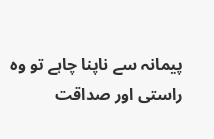پیمانہ سے ناپنا چاہے تو وہ راستی اور صداقت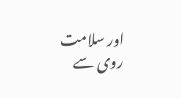اور سلامت روی سے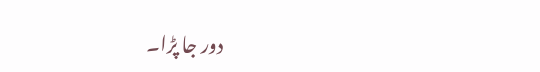دور جا پڑا۔